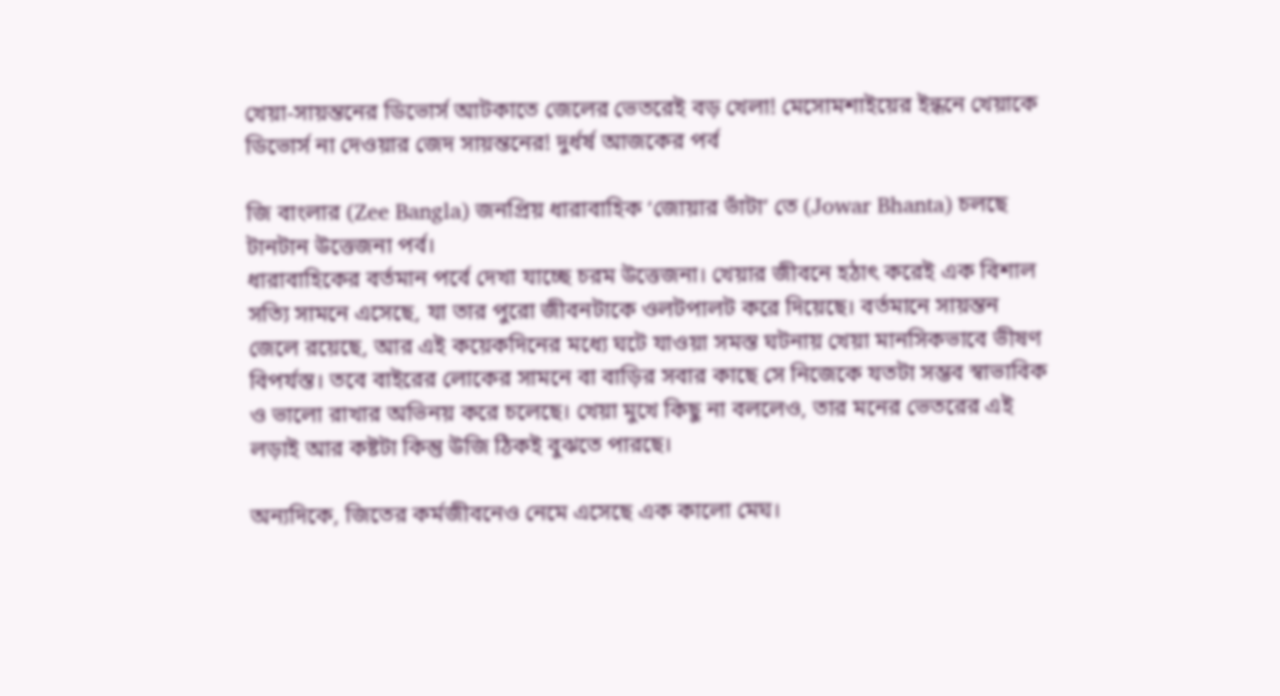খেয়া-সায়ন্তনের ডিভোর্স আটকাতে জেলের ভেতরেই বড় খেলা! মেসোমশাইয়ের ইন্ধনে খেয়াকে ডিভোর্স না দেওয়ার জেদ সায়ন্তনের! দুর্ধর্ষ আজকের পর্ব

জি বাংলার (Zee Bangla) জনপ্রিয় ধারাবাহিক ‘জোয়ার ভাঁটা’ তে (Jowar Bhanta) চলছে টানটান উত্তেজনা পর্ব।
ধারাবাহিকের বর্তমান পর্বে দেখা যাচ্ছে চরম উত্তেজনা। খেয়ার জীবনে হঠাৎ করেই এক বিশাল সত্যি সামনে এসেছে, যা তার পুরো জীবনটাকে ওলটপালট করে দিয়েছে। বর্তমানে সায়ন্তন জেলে রয়েছে, আর এই কয়েকদিনের মধ্যে ঘটে যাওয়া সমস্ত ঘটনায় খেয়া মানসিকভাবে ভীষণ বিপর্যস্ত। তবে বাইরের লোকের সামনে বা বাড়ির সবার কাছে সে নিজেকে যতটা সম্ভব স্বাভাবিক ও ভালো রাখার অভিনয় করে চলেছে। খেয়া মুখে কিছু না বললেও, তার মনের ভেতরের এই লড়াই আর কষ্টটা কিন্তু উজি ঠিকই বুঝতে পারছে।

অন্যদিকে, জিতের কর্মজীবনেও নেমে এসেছে এক কালো মেঘ।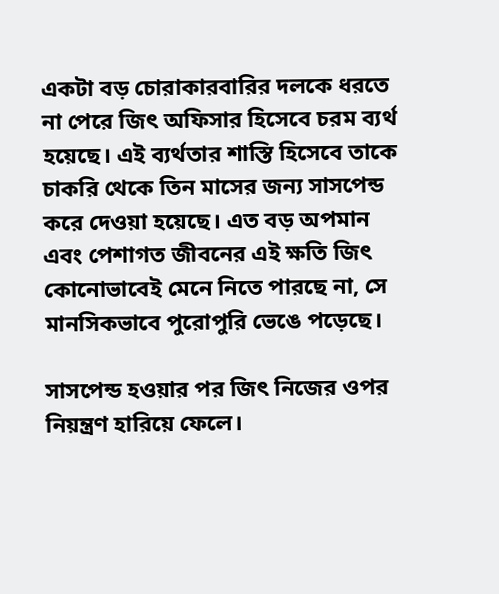একটা বড় চোরাকারবারির দলকে ধরতে না পেরে জিৎ অফিসার হিসেবে চরম ব্যর্থ হয়েছে। এই ব্যর্থতার শাস্তি হিসেবে তাকে চাকরি থেকে তিন মাসের জন্য সাসপেন্ড করে দেওয়া হয়েছে। এত বড় অপমান এবং পেশাগত জীবনের এই ক্ষতি জিৎ কোনোভাবেই মেনে নিতে পারছে না, সে মানসিকভাবে পুরোপুরি ভেঙে পড়েছে।

সাসপেন্ড হওয়ার পর জিৎ নিজের ওপর নিয়ন্ত্রণ হারিয়ে ফেলে।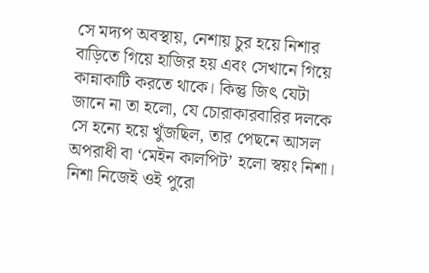সে মদ্যপ অবস্থায়, নেশায় চুর হয়ে নিশার বাড়িতে গিয়ে হাজির হয় এবং সেখানে গিয়ে কান্নাকাটি করতে থাকে। কিন্তু জিৎ যেটা জানে না তা হলো, যে চোরাকারবারির দলকে সে হন্যে হয়ে খুঁজছিল, তার পেছনে আসল অপরাধী বা ‘মেইন কালপিট’ হলো স্বয়ং নিশা। নিশা নিজেই ওই পুরো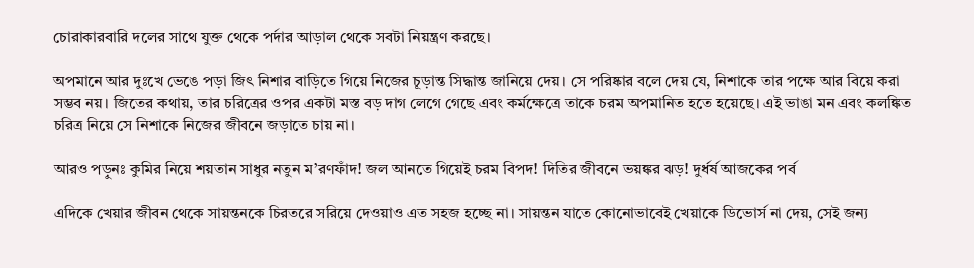চোরাকারবারি দলের সাথে যুক্ত থেকে পর্দার আড়াল থেকে সবটা নিয়ন্ত্রণ করছে।

অপমানে আর দুঃখে ভেঙে পড়া জিৎ নিশার বাড়িতে গিয়ে নিজের চূড়ান্ত সিদ্ধান্ত জানিয়ে দেয়। সে পরিষ্কার বলে দেয় যে, নিশাকে তার পক্ষে আর বিয়ে করা সম্ভব নয়। জিতের কথায়, তার চরিত্রের ওপর একটা মস্ত বড় দাগ লেগে গেছে এবং কর্মক্ষেত্রে তাকে চরম অপমানিত হতে হয়েছে। এই ভাঙা মন এবং কলঙ্কিত চরিত্র নিয়ে সে নিশাকে নিজের জীবনে জড়াতে চায় না।

আরও পড়ুনঃ কুমির নিয়ে শয়তান সাধুর নতুন ম’রণফাঁদ! জল আনতে গিয়েই চরম বিপদ! দিতির জীবনে ভয়ঙ্কর ঝড়! দুর্ধর্ষ আজকের পর্ব

এদিকে খেয়ার জীবন থেকে সায়ন্তনকে চিরতরে সরিয়ে দেওয়াও এত সহজ হচ্ছে না। সায়ন্তন যাতে কোনোভাবেই খেয়াকে ডিভোর্স না দেয়, সেই জন্য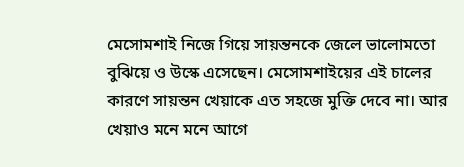মেসোমশাই নিজে গিয়ে সায়ন্তনকে জেলে ভালোমতো বুঝিয়ে ও উস্কে এসেছেন। মেসোমশাইয়ের এই চালের কারণে সায়ন্তন খেয়াকে এত সহজে মুক্তি দেবে না। আর খেয়াও মনে মনে আগে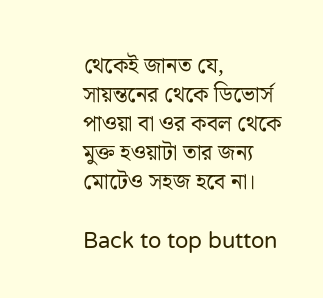থেকেই জানত যে, সায়ন্তনের থেকে ডিভোর্স পাওয়া বা ওর কবল থেকে মুক্ত হওয়াটা তার জন্য মোটেও সহজ হবে না।

Back to top button